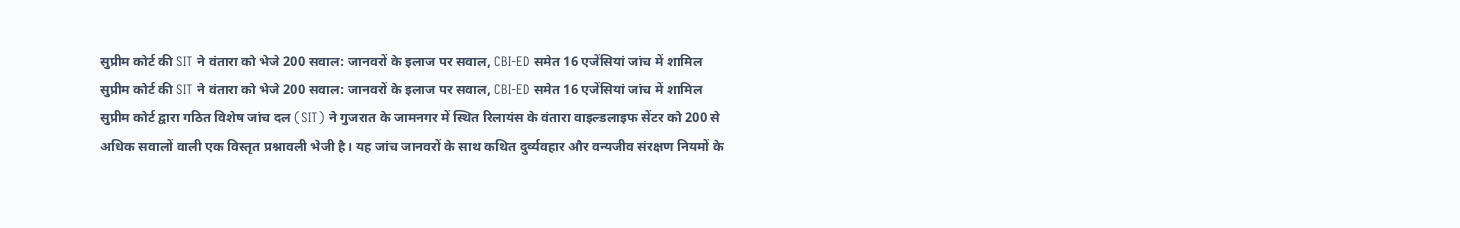सुप्रीम कोर्ट की SIT ने वंतारा को भेजे 200 सवाल: जानवरों के इलाज पर सवाल, CBI-ED समेत 16 एजेंसियां जांच में शामिल
सुप्रीम कोर्ट की SIT ने वंतारा को भेजे 200 सवाल: जानवरों के इलाज पर सवाल, CBI-ED समेत 16 एजेंसियां जांच में शामिल
सुप्रीम कोर्ट द्वारा गठित विशेष जांच दल (SIT) ने गुजरात के जामनगर में स्थित रिलायंस के वंतारा वाइल्डलाइफ सेंटर को 200 से अधिक सवालों वाली एक विस्तृत प्रश्नावली भेजी है। यह जांच जानवरों के साथ कथित दुर्व्यवहार और वन्यजीव संरक्षण नियमों के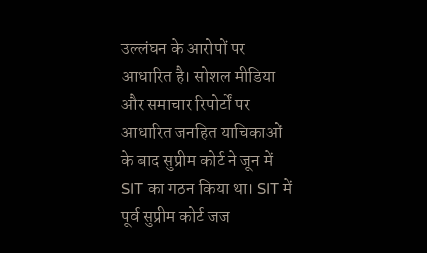उल्लंघन के आरोपों पर आधारित है। सोशल मीडिया और समाचार रिपोर्टों पर आधारित जनहित याचिकाओं के बाद सुप्रीम कोर्ट ने जून में SIT का गठन किया था। SIT में पूर्व सुप्रीम कोर्ट जज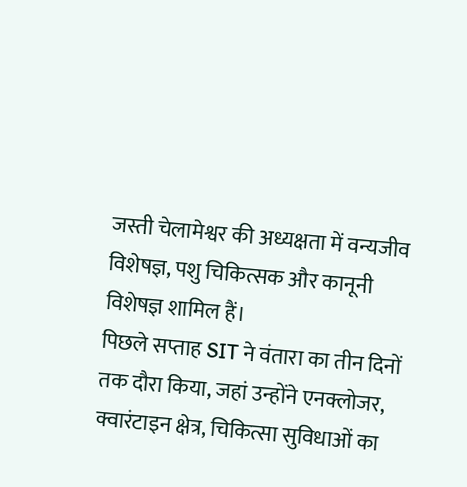जस्ती चेलामेश्वर की अध्यक्षता में वन्यजीव विशेषज्ञ, पशु चिकित्सक और कानूनी विशेषज्ञ शामिल हैं।
पिछले सप्ताह SIT ने वंतारा का तीन दिनों तक दौरा किया, जहां उन्होंने एनक्लोजर, क्वारंटाइन क्षेत्र, चिकित्सा सुविधाओं का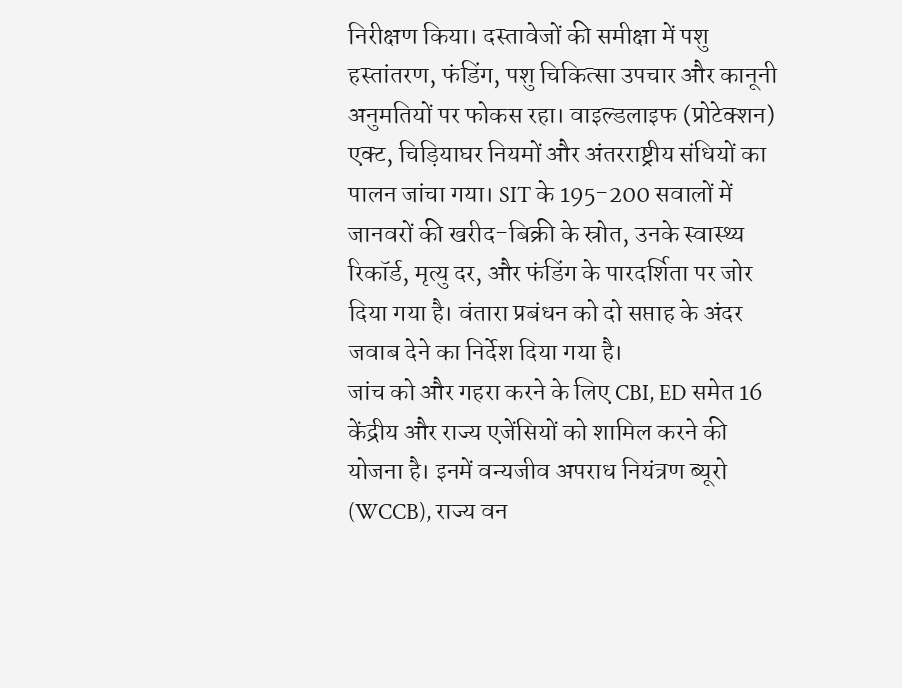निरीक्षण किया। दस्तावेजों की समीक्षा में पशु हस्तांतरण, फंडिंग, पशु चिकित्सा उपचार और कानूनी अनुमतियों पर फोकस रहा। वाइल्डलाइफ (प्रोटेक्शन) एक्ट, चिड़ियाघर नियमों और अंतरराष्ट्रीय संधियों का पालन जांचा गया। SIT के 195-200 सवालों में जानवरों की खरीद-बिक्री के स्रोत, उनके स्वास्थ्य रिकॉर्ड, मृत्यु दर, और फंडिंग के पारदर्शिता पर जोर दिया गया है। वंतारा प्रबंधन को दो सप्ताह के अंदर जवाब देने का निर्देश दिया गया है।
जांच को और गहरा करने के लिए CBI, ED समेत 16 केंद्रीय और राज्य एजेंसियों को शामिल करने की योजना है। इनमें वन्यजीव अपराध नियंत्रण ब्यूरो (WCCB), राज्य वन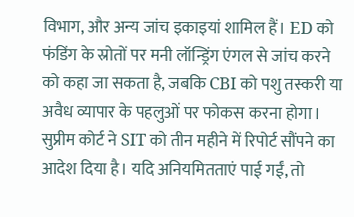विभाग, और अन्य जांच इकाइयां शामिल हैं। ED को फंडिंग के स्रोतों पर मनी लॉन्ड्रिंग एंगल से जांच करने को कहा जा सकता है, जबकि CBI को पशु तस्करी या अवैध व्यापार के पहलुओं पर फोकस करना होगा। सुप्रीम कोर्ट ने SIT को तीन महीने में रिपोर्ट सौंपने का आदेश दिया है। यदि अनियमितताएं पाई गईं, तो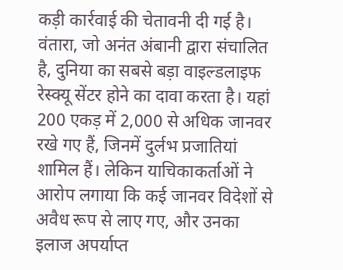कड़ी कार्रवाई की चेतावनी दी गई है।
वंतारा, जो अनंत अंबानी द्वारा संचालित है, दुनिया का सबसे बड़ा वाइल्डलाइफ रेस्क्यू सेंटर होने का दावा करता है। यहां 200 एकड़ में 2,000 से अधिक जानवर रखे गए हैं, जिनमें दुर्लभ प्रजातियां शामिल हैं। लेकिन याचिकाकर्ताओं ने आरोप लगाया कि कई जानवर विदेशों से अवैध रूप से लाए गए, और उनका इलाज अपर्याप्त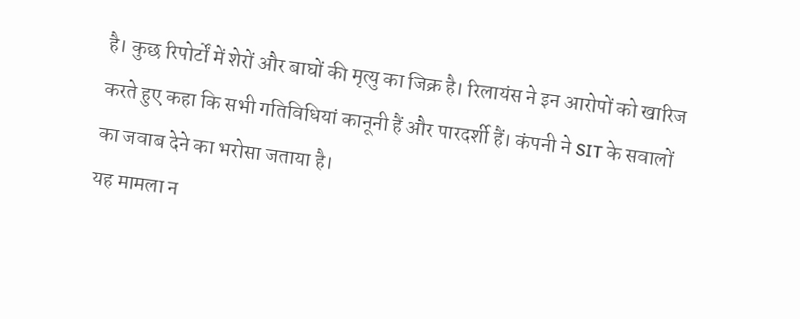है। कुछ रिपोर्टों में शेरों और बाघों की मृत्यु का जिक्र है। रिलायंस ने इन आरोपों को खारिज करते हुए कहा कि सभी गतिविधियां कानूनी हैं और पारदर्शी हैं। कंपनी ने SIT के सवालों का जवाब देने का भरोसा जताया है।
यह मामला न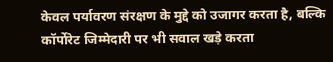केवल पर्यावरण संरक्षण के मुद्दे को उजागर करता है, बल्कि कॉर्पोरेट जिम्मेदारी पर भी सवाल खड़े करता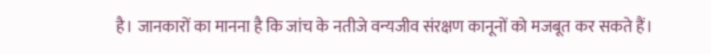है। जानकारों का मानना है कि जांच के नतीजे वन्यजीव संरक्षण कानूनों को मजबूत कर सकते हैं।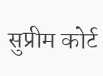सुप्रीम कोर्ट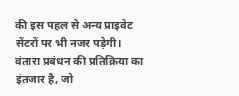की इस पहल से अन्य प्राइवेट सेंटरों पर भी नजर पड़ेगी। वंतारा प्रबंधन की प्रतिक्रिया का इंतजार है, जो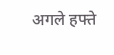अगले हफ्ते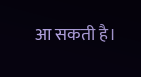आ सकती है।